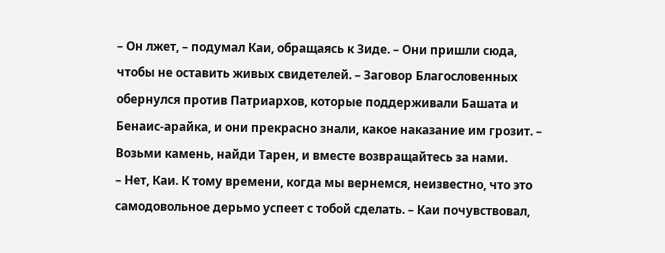– Он лжет, – подумал Каи, обращаясь к Зиде. – Они пришли сюда, чтобы не оставить живых свидетелей. – Заговор Благословенных обернулся против Патриархов, которые поддерживали Башата и Бенаис-арайка, и они прекрасно знали, какое наказание им грозит. – Возьми камень, найди Тарен, и вместе возвращайтесь за нами.
– Нет, Каи. К тому времени, когда мы вернемся, неизвестно, что это самодовольное дерьмо успеет с тобой сделать. – Каи почувствовал,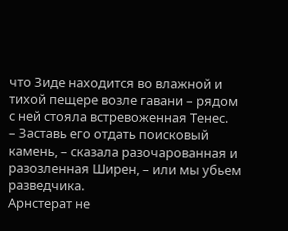что Зиде находится во влажной и тихой пещере возле гавани – рядом с ней стояла встревоженная Тенес.
– Заставь его отдать поисковый камень, – сказала разочарованная и разозленная Ширен, – или мы убьем разведчика.
Арнстерат не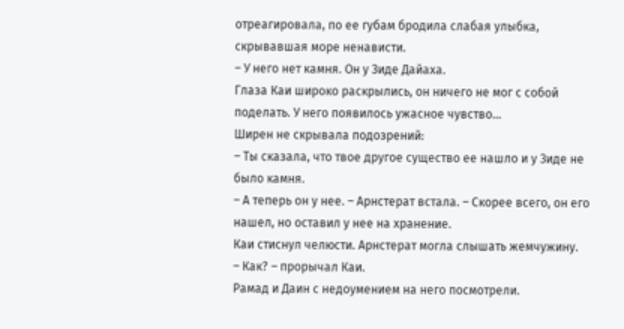отреагировала, по ее губам бродила слабая улыбка, скрывавшая море ненависти.
– У него нет камня. Он у Зиде Дайаха.
Глаза Каи широко раскрылись, он ничего не мог с собой поделать. У него появилось ужасное чувство…
Ширен не скрывала подозрений:
– Ты сказала, что твое другое существо ее нашло и у Зиде не было камня.
– А теперь он у нее. – Арнстерат встала. – Скорее всего, он его нашел, но оставил у нее на хранение.
Каи стиснул челюсти. Арнстерат могла слышать жемчужину.
– Как? – прорычал Каи.
Рамад и Даин с недоумением на него посмотрели.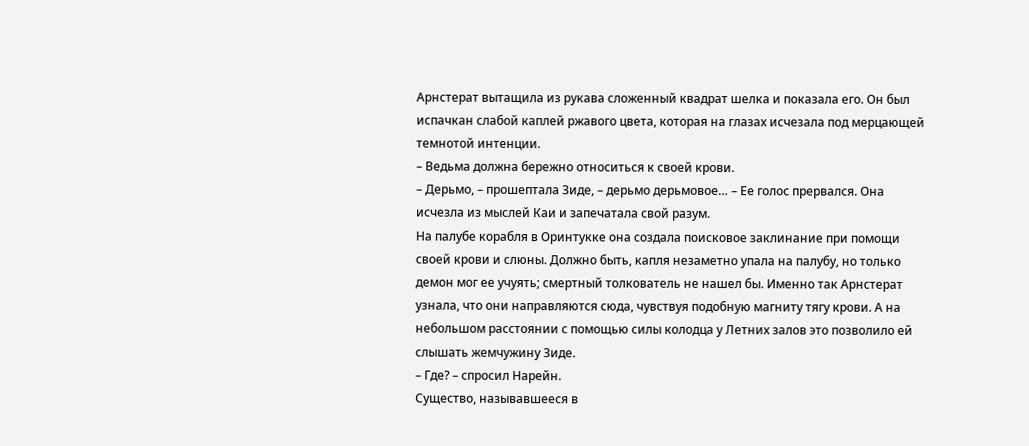Арнстерат вытащила из рукава сложенный квадрат шелка и показала его. Он был испачкан слабой каплей ржавого цвета, которая на глазах исчезала под мерцающей темнотой интенции.
– Ведьма должна бережно относиться к своей крови.
– Дерьмо, – прошептала Зиде, – дерьмо дерьмовое… – Ее голос прервался. Она исчезла из мыслей Каи и запечатала свой разум.
На палубе корабля в Оринтукке она создала поисковое заклинание при помощи своей крови и слюны. Должно быть, капля незаметно упала на палубу, но только демон мог ее учуять; смертный толкователь не нашел бы. Именно так Арнстерат узнала, что они направляются сюда, чувствуя подобную магниту тягу крови. А на небольшом расстоянии с помощью силы колодца у Летних залов это позволило ей слышать жемчужину Зиде.
– Где? – спросил Нарейн.
Существо, называвшееся в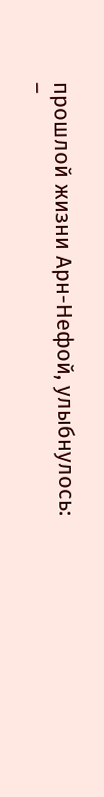прошлой жизни Арн-Нефой, улыбнулось:
–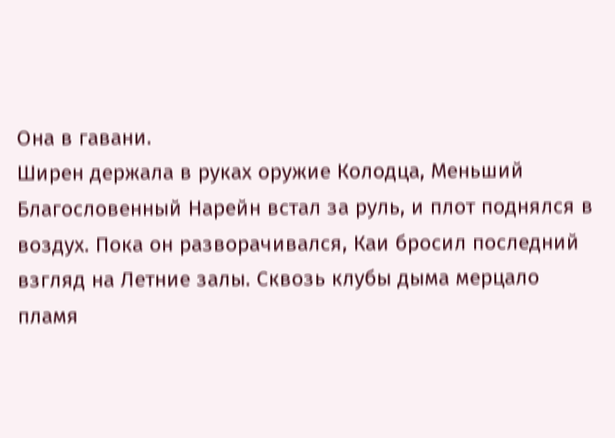Она в гавани.
Ширен держала в руках оружие Колодца, Меньший Благословенный Нарейн встал за руль, и плот поднялся в воздух. Пока он разворачивался, Каи бросил последний взгляд на Летние залы. Сквозь клубы дыма мерцало пламя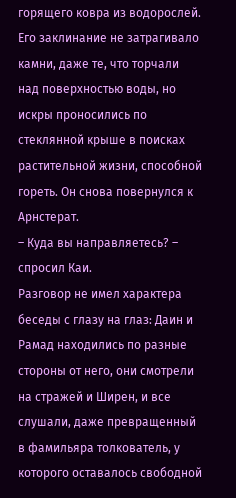горящего ковра из водорослей. Его заклинание не затрагивало камни, даже те, что торчали над поверхностью воды, но искры проносились по стеклянной крыше в поисках растительной жизни, способной гореть. Он снова повернулся к Арнстерат.
– Куда вы направляетесь? – спросил Каи.
Разговор не имел характера беседы с глазу на глаз: Даин и Рамад находились по разные стороны от него, они смотрели на стражей и Ширен, и все слушали, даже превращенный в фамильяра толкователь, у которого оставалось свободной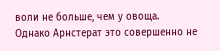воли не больше, чем у овоща.
Однако Арнстерат это совершенно не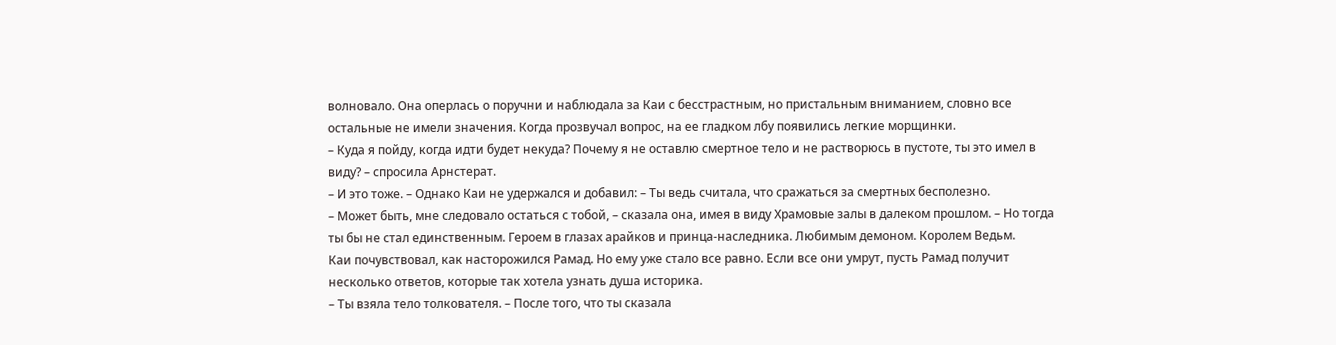волновало. Она оперлась о поручни и наблюдала за Каи с бесстрастным, но пристальным вниманием, словно все остальные не имели значения. Когда прозвучал вопрос, на ее гладком лбу появились легкие морщинки.
– Куда я пойду, когда идти будет некуда? Почему я не оставлю смертное тело и не растворюсь в пустоте, ты это имел в виду? – спросила Арнстерат.
– И это тоже. – Однако Каи не удержался и добавил: – Ты ведь считала, что сражаться за смертных бесполезно.
– Может быть, мне следовало остаться с тобой, – сказала она, имея в виду Храмовые залы в далеком прошлом. – Но тогда ты бы не стал единственным. Героем в глазах арайков и принца-наследника. Любимым демоном. Королем Ведьм.
Каи почувствовал, как насторожился Рамад. Но ему уже стало все равно. Если все они умрут, пусть Рамад получит несколько ответов, которые так хотела узнать душа историка.
– Ты взяла тело толкователя. – После того, что ты сказала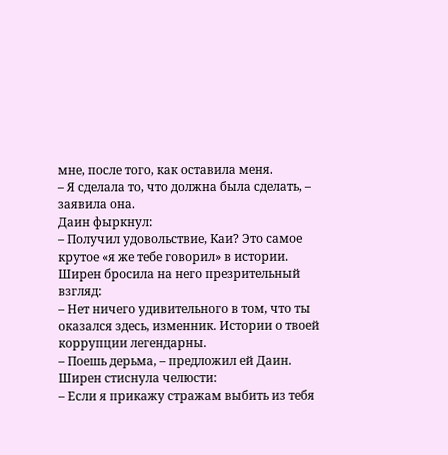мне, после того, как оставила меня.
– Я сделала то, что должна была сделать, – заявила она.
Даин фыркнул:
– Получил удовольствие, Каи? Это самое крутое «я же тебе говорил» в истории.
Ширен бросила на него презрительный взгляд:
– Нет ничего удивительного в том, что ты оказался здесь, изменник. Истории о твоей коррупции легендарны.
– Поешь дерьма, – предложил ей Даин.
Ширен стиснула челюсти:
– Если я прикажу стражам выбить из тебя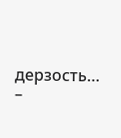дерзость…
–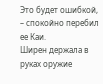Это будет ошибкой, – спокойно перебил ее Каи.
Ширен держала в руках оружие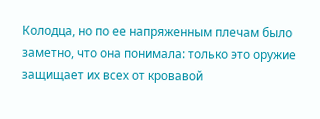Колодца, но по ее напряженным плечам было заметно, что она понимала: только это оружие защищает их всех от кровавой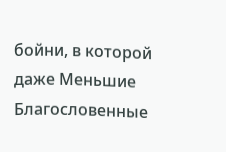бойни, в которой даже Меньшие Благословенные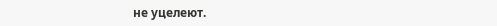не уцелеют.